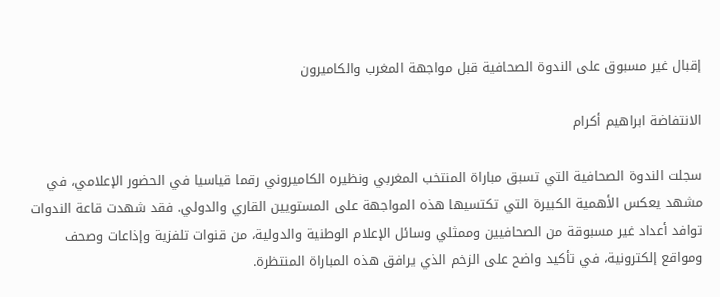إقبال غير مسبوق على الندوة الصحافية قبل مواجهة المغرب والكاميرون

الانتفاضة ابراهيم أكرام

سجلت الندوة الصحافية التي تسبق مباراة المنتخب المغربي ونظيره الكاميروني رقما قياسيا في الحضور الإعلامي، في مشهد يعكس الأهمية الكبيرة التي تكتسيها هذه المواجهة على المستويين القاري والدولي. فقد شهدت قاعة الندوات توافد أعداد غير مسبوقة من الصحافيين وممثلي وسائل الإعلام الوطنية والدولية، من قنوات تلفزية وإذاعات وصحف ومواقع إلكترونية، في تأكيد واضح على الزخم الذي يرافق هذه المباراة المنتظرة.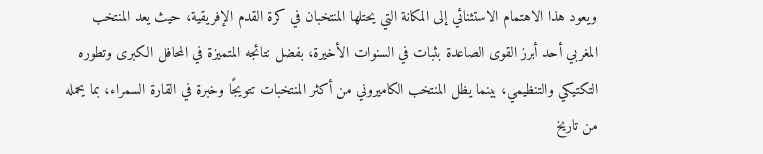ويعود هذا الاهتمام الاستثنائي إلى المكانة التي يحتلها المنتخبان في كرة القدم الإفريقية، حيث يعد المنتخب المغربي أحد أبرز القوى الصاعدة بثبات في السنوات الأخيرة، بفضل نتائجه المتميزة في المحافل الكبرى وتطوره التكتيكي والتنظيمي، بينما يظل المنتخب الكاميروني من أكثر المنتخبات تتويجًا وخبرة في القارة السمراء، بما يحمله من تاريخ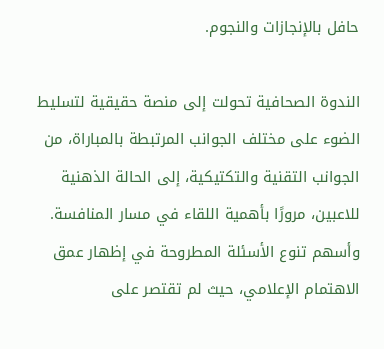حافل بالإنجازات والنجوم.

الندوة الصحافية تحولت إلى منصة حقيقية لتسليط الضوء على مختلف الجوانب المرتبطة بالمباراة، من الجوانب التقنية والتكتيكية، إلى الحالة الذهنية للاعبين، مرورًا بأهمية اللقاء في مسار المنافسة. وأسهم تنوع الأسئلة المطروحة في إظهار عمق الاهتمام الإعلامي، حيث لم تقتصر على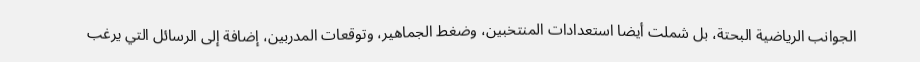الجوانب الرياضية البحتة، بل شملت أيضا استعدادات المنتخبين، وضغط الجماهير، وتوقعات المدربين، إضافة إلى الرسائل التي يرغب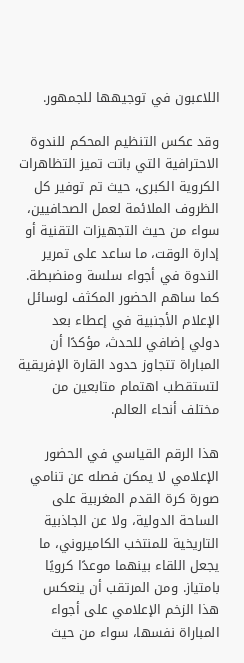اللاعبون في توجيهها للجمهور.

وقد عكس التنظيم المحكم للندوة الاحترافية التي باتت تميز التظاهرات الكروية الكبرى، حيث تم توفير كل الظروف الملائمة لعمل الصحافيين، سواء من حيث التجهيزات التقنية أو إدارة الوقت، ما ساعد على تمرير الندوة في أجواء سلسة ومنضبطة. كما ساهم الحضور المكثف لوسائل الإعلام الأجنبية في إعطاء بعد دولي إضافي للحدث، مؤكدًا أن المباراة تتجاوز حدود القارة الإفريقية لتستقطب اهتمام متابعين من مختلف أنحاء العالم.

هذا الرقم القياسي في الحضور الإعلامي لا يمكن فصله عن تنامي صورة كرة القدم المغربية على الساحة الدولية، ولا عن الجاذبية التاريخية للمنتخب الكاميروني، ما يجعل اللقاء بينهما موعدًا كرويًا بامتياز. ومن المرتقب أن ينعكس هذا الزخم الإعلامي على أجواء المباراة نفسها، سواء من حيث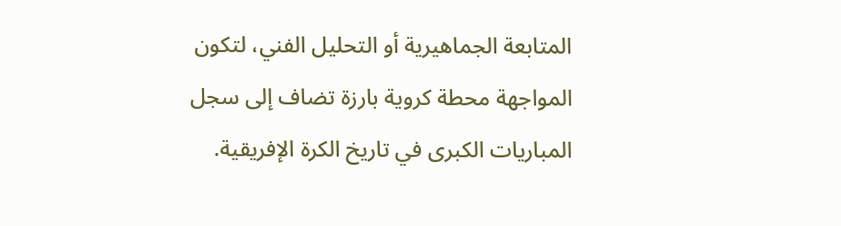المتابعة الجماهيرية أو التحليل الفني، لتكون المواجهة محطة كروية بارزة تضاف إلى سجل المباريات الكبرى في تاريخ الكرة الإفريقية.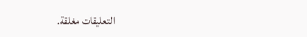التعليقات مغلقة.